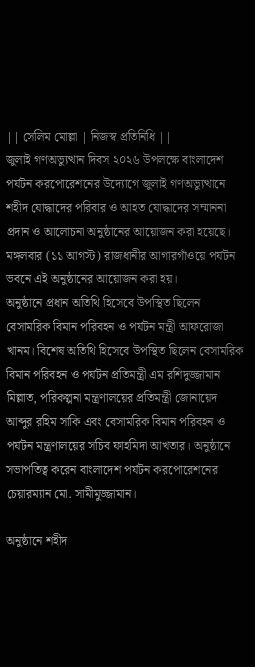|| সেলিম মোল্লা | নিজস্ব প্রতিনিধি ||
জুলাই গণঅভ্যুত্থান দিবস ২০২৬ উপলক্ষে বাংলাদেশ পর্যটন করপোরেশনের উদ্যোগে জুলাই গণঅভ্যুত্থানে শহীদ যোদ্ধাদের পরিবার ও আহত যোদ্ধাদের সম্মাননা প্রদান ও আলোচনা অনুষ্ঠানের আয়োজন করা হয়েছে। মঙ্গলবার (১১ আগস্ট) রাজধানীর আগারগাঁওয়ে পর্যটন ভবনে এই অনুষ্ঠানের আয়োজন করা হয়।
অনুষ্ঠানে প্রধান অতিথি হিসেবে উপস্থিত ছিলেন বেসামরিক বিমান পরিবহন ও পর্যটন মন্ত্রী আফরোজা খানম। বিশেষ অতিথি হিসেবে উপস্থিত ছিলেন বেসামরিক বিমান পরিবহন ও পর্যটন প্রতিমন্ত্রী এম রশিদুজ্জামান মিল্লাত, পরিকল্পনা মন্ত্রণালয়ের প্রতিমন্ত্রী জোনায়েদ আব্দুর রহিম সাকি এবং বেসামরিক বিমান পরিবহন ও পর্যটন মন্ত্রণালয়ের সচিব ফাহমিদা আখতার। অনুষ্ঠানে সভাপতিত্ব করেন বাংলাদেশ পর্যটন করপোরেশনের চেয়ারম্যান মো. সামীমুজ্জামান।

অনুষ্ঠানে শহীদ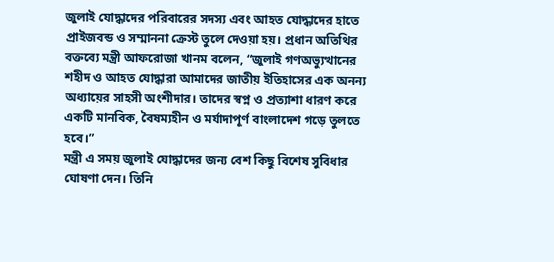জুলাই যোদ্ধাদের পরিবারের সদস্য এবং আহত যোদ্ধাদের হাতে প্রাইজবন্ড ও সম্মাননা ক্রেস্ট তুলে দেওয়া হয়। প্রধান অতিথির বক্তব্যে মন্ত্রী আফরোজা খানম বলেন, “জুলাই গণঅভ্যুত্থানের শহীদ ও আহত যোদ্ধারা আমাদের জাতীয় ইতিহাসের এক অনন্য অধ্যায়ের সাহসী অংশীদার। তাদের স্বপ্ন ও প্রত্যাশা ধারণ করে একটি মানবিক, বৈষম্যহীন ও মর্যাদাপূর্ণ বাংলাদেশ গড়ে তুলতে হবে।”
মন্ত্রী এ সময় জুলাই যোদ্ধাদের জন্য বেশ কিছু বিশেষ সুবিধার ঘোষণা দেন। তিনি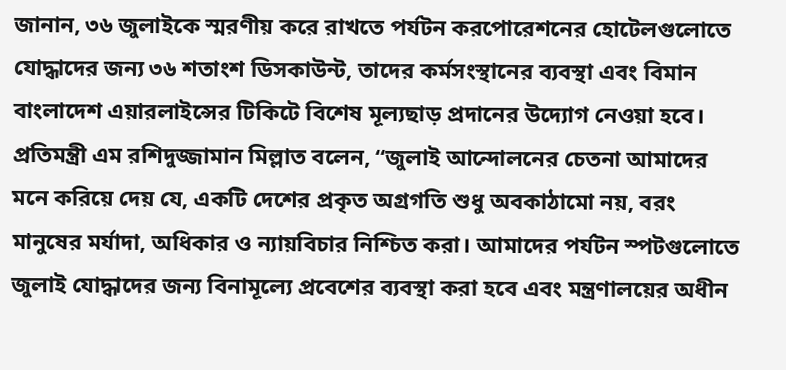জানান, ৩৬ জুলাইকে স্মরণীয় করে রাখতে পর্যটন করপোরেশনের হোটেলগুলোতে যোদ্ধাদের জন্য ৩৬ শতাংশ ডিসকাউন্ট, তাদের কর্মসংস্থানের ব্যবস্থা এবং বিমান বাংলাদেশ এয়ারলাইন্সের টিকিটে বিশেষ মূল্যছাড় প্রদানের উদ্যোগ নেওয়া হবে।
প্রতিমন্ত্রী এম রশিদুজ্জামান মিল্লাত বলেন, “জুলাই আন্দোলনের চেতনা আমাদের মনে করিয়ে দেয় যে, একটি দেশের প্রকৃত অগ্রগতি শুধু অবকাঠামো নয়, বরং মানুষের মর্যাদা, অধিকার ও ন্যায়বিচার নিশ্চিত করা। আমাদের পর্যটন স্পটগুলোতে জুলাই যোদ্ধাদের জন্য বিনামূল্যে প্রবেশের ব্যবস্থা করা হবে এবং মন্ত্রণালয়ের অধীন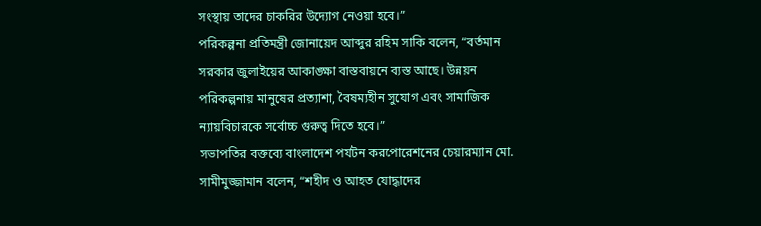সংস্থায় তাদের চাকরির উদ্যোগ নেওয়া হবে।”
পরিকল্পনা প্রতিমন্ত্রী জোনায়েদ আব্দুর রহিম সাকি বলেন, “বর্তমান সরকার জুলাইয়ের আকাঙ্ক্ষা বাস্তবায়নে ব্যস্ত আছে। উন্নয়ন পরিকল্পনায় মানুষের প্রত্যাশা, বৈষম্যহীন সুযোগ এবং সামাজিক ন্যায়বিচারকে সর্বোচ্চ গুরুত্ব দিতে হবে।”
সভাপতির বক্তব্যে বাংলাদেশ পর্যটন করপোরেশনের চেয়ারম্যান মো. সামীমুজ্জামান বলেন, “শহীদ ও আহত যোদ্ধাদের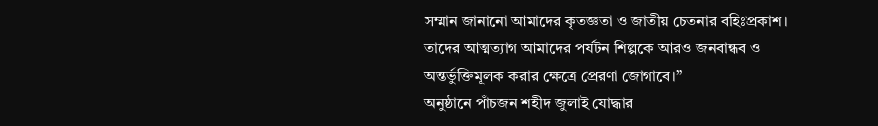সম্মান জানানো আমাদের কৃতজ্ঞতা ও জাতীয় চেতনার বহিঃপ্রকাশ। তাদের আত্মত্যাগ আমাদের পর্যটন শিল্পকে আরও জনবান্ধব ও অন্তর্ভুক্তিমূলক করার ক্ষেত্রে প্রেরণা জোগাবে।”
অনুষ্ঠানে পাঁচজন শহীদ জুলাই যোদ্ধার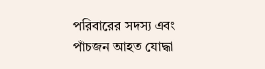পরিবারের সদস্য এবং পাঁচজন আহত যোদ্ধা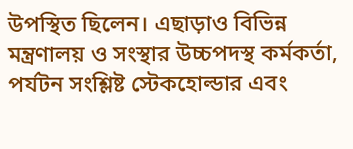উপস্থিত ছিলেন। এছাড়াও বিভিন্ন মন্ত্রণালয় ও সংস্থার উচ্চপদস্থ কর্মকর্তা, পর্যটন সংশ্লিষ্ট স্টেকহোল্ডার এবং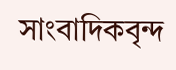সাংবাদিকবৃন্দ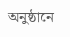অনুষ্ঠানে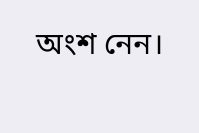অংশ নেন।